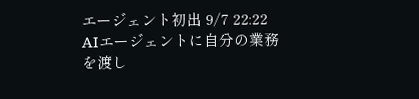エージェント初出 9/7 22:22
AIエージェントに自分の業務を渡し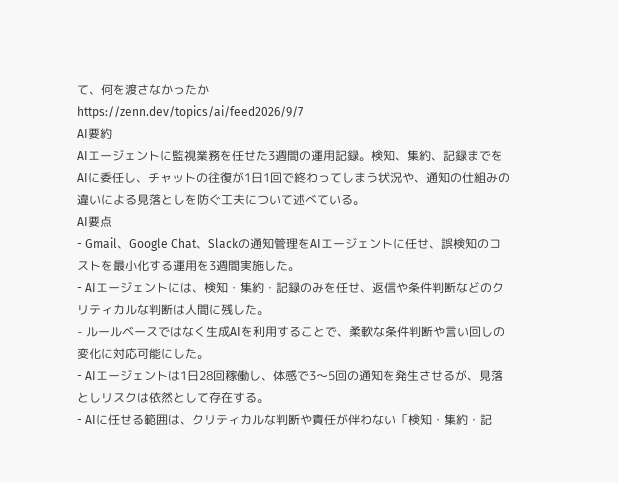て、何を渡さなかったか
https://zenn.dev/topics/ai/feed2026/9/7
AI要約
AIエージェントに監視業務を任せた3週間の運用記録。検知、集約、記録までをAIに委任し、チャットの往復が1日1回で終わってしまう状況や、通知の仕組みの違いによる見落としを防ぐ工夫について述べている。
AI要点
- Gmail、Google Chat、Slackの通知管理をAIエージェントに任せ、誤検知のコストを最小化する運用を3週間実施した。
- AIエージェントには、検知・集約・記録のみを任せ、返信や条件判断などのクリティカルな判断は人間に残した。
- ルールベースではなく生成AIを利用することで、柔軟な条件判断や言い回しの変化に対応可能にした。
- AIエージェントは1日28回稼働し、体感で3〜5回の通知を発生させるが、見落としリスクは依然として存在する。
- AIに任せる範囲は、クリティカルな判断や責任が伴わない「検知・集約・記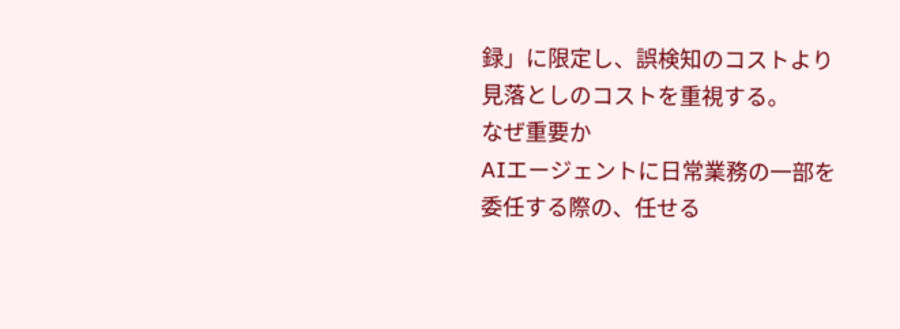録」に限定し、誤検知のコストより見落としのコストを重視する。
なぜ重要か
AIエージェントに日常業務の一部を委任する際の、任せる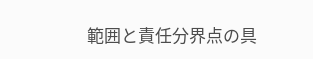範囲と責任分界点の具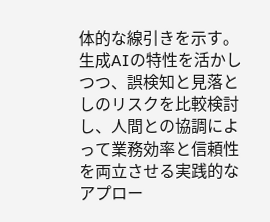体的な線引きを示す。生成AIの特性を活かしつつ、誤検知と見落としのリスクを比較検討し、人間との協調によって業務効率と信頼性を両立させる実践的なアプロー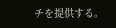チを提供する。